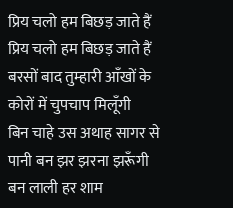प्रिय चलो हम बिछड़ जाते हैं
प्रिय चलो हम बिछड़ जाते हैं
बरसों बाद तुम्हारी आँखों के
कोरों में चुपचाप मिलूँगी
बिन चाहे उस अथाह सागर से
पानी बन झर झरना झरूँगी
बन लाली हर शाम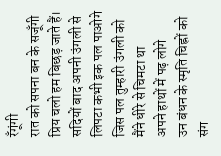रँगूंगी
रात को सपना बन के सजूँगी
प्रिय चलो हम बिछड़ जाते हैं।
सदियों बाद अपनी उंगली से
लिपटा कभी इक पल पाओगे
जिस पल तुम्हारी उंगली को
मैंने धीरे से चिमटा था
अपने हाथों में पढ़ लोगे
उन बंधन के स्मृति चिह्नों को
संग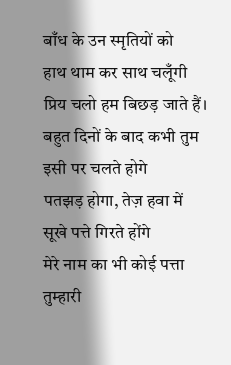बाँध के उन स्मृतियों को
हाथ थाम कर साथ चलूँगी
प्रिय चलो हम बिछड़ जाते हैं।
बहुत दिनों के बाद कभी तुम
इसी पर चलते होगे
पतझड़ होगा, तेज़ हवा में
सूखे पत्ते गिरते होंगे
मेरे नाम का भी कोई पत्ता
तुम्हारी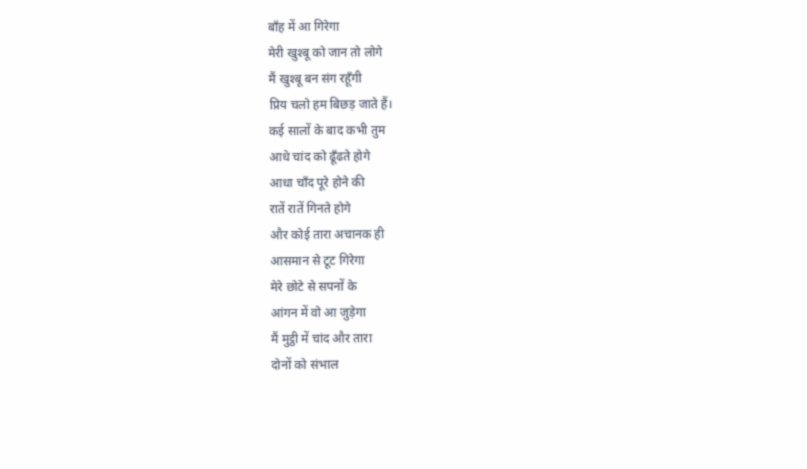बाँह में आ गिरेगा
मेरी खुश्बू को जान तो लोगे
मैं खुश्बू बन संग रहूँगी
प्रिय चलो हम बिछड़ जाते हैं।
कई सालों के बाद कभी तुम
आधे चांद को ढूँढते होगे
आधा चाँद पूरे होने की
रातें रातें गिनते होगे
और कोई तारा अचानक ही
आसमान से टूट गिरेगा
मेरे छोटे से सपनों के
आंगन में वो आ जुड़ेगा
मैं मुट्ठी में चांद और तारा
दोनों को संभाल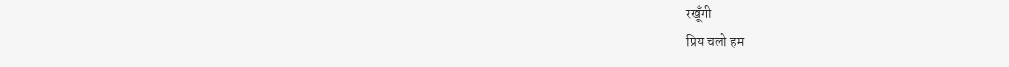रखूँगी
प्रिय चलो हम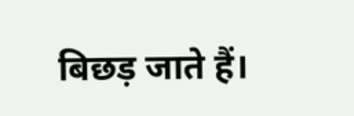बिछड़ जाते हैं।